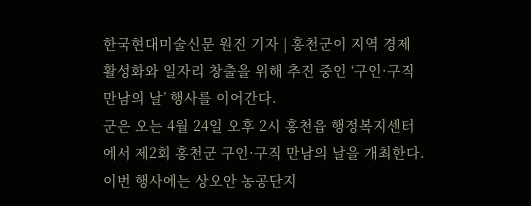한국현대미술신문 원진 기자 | 홍천군이 지역 경제 활성화와 일자리 창출을 위해 추진 중인 ‘구인·구직 만남의 날’ 행사를 이어간다.
군은 오는 4월 24일 오후 2시 홍천읍 행정복지센터에서 제2회 홍천군 구인·구직 만남의 날을 개최한다. 이번 행사에는 상오안 농공단지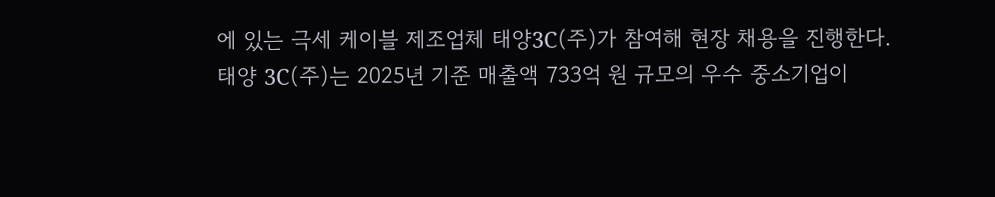에 있는 극세 케이블 제조업체 태양3C(주)가 참여해 현장 채용을 진행한다.
태양 3C(주)는 2025년 기준 매출액 733억 원 규모의 우수 중소기업이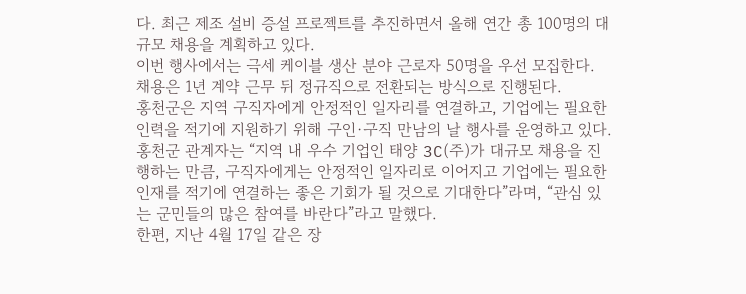다. 최근 제조 설비 증설 프로젝트를 추진하면서 올해 연간 총 100명의 대규모 채용을 계획하고 있다.
이번 행사에서는 극세 케이블 생산 분야 근로자 50명을 우선 모집한다. 채용은 1년 계약 근무 뒤 정규직으로 전환되는 방식으로 진행된다.
홍천군은 지역 구직자에게 안정적인 일자리를 연결하고, 기업에는 필요한 인력을 적기에 지원하기 위해 구인·구직 만남의 날 행사를 운영하고 있다.
홍천군 관계자는 “지역 내 우수 기업인 태양 3C(주)가 대규모 채용을 진행하는 만큼, 구직자에게는 안정적인 일자리로 이어지고 기업에는 필요한 인재를 적기에 연결하는 좋은 기회가 될 것으로 기대한다”라며, “관심 있는 군민들의 많은 참여를 바란다”라고 말했다.
한편, 지난 4월 17일 같은 장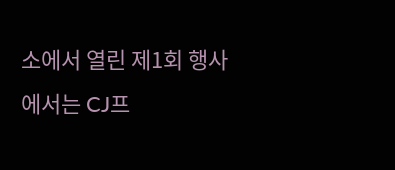소에서 열린 제1회 행사에서는 CJ프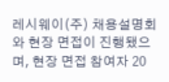레시웨이(주) 채용설명회와 현장 면접이 진행됐으며, 현장 면접 참여자 20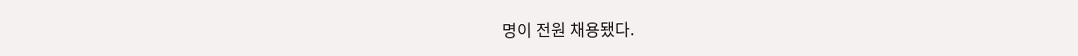명이 전원 채용됐다.